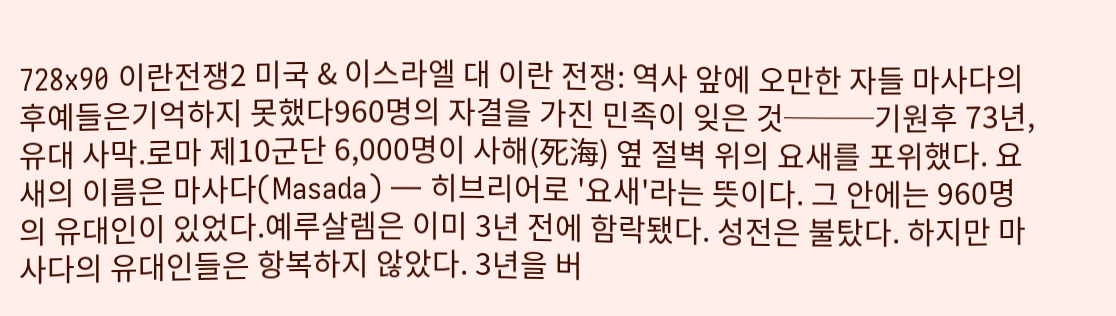728x90 이란전쟁2 미국 & 이스라엘 대 이란 전쟁: 역사 앞에 오만한 자들 마사다의 후예들은기억하지 못했다960명의 자결을 가진 민족이 잊은 것───기원후 73년, 유대 사막.로마 제10군단 6,000명이 사해(死海) 옆 절벽 위의 요새를 포위했다. 요새의 이름은 마사다(Masada) — 히브리어로 '요새'라는 뜻이다. 그 안에는 960명의 유대인이 있었다.예루살렘은 이미 3년 전에 함락됐다. 성전은 불탔다. 하지만 마사다의 유대인들은 항복하지 않았다. 3년을 버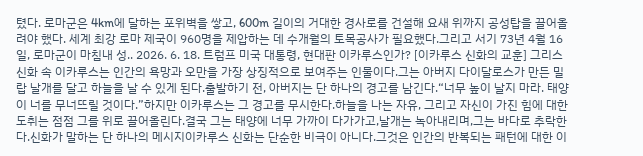텼다. 로마군은 4km에 달하는 포위벽을 쌓고, 600m 길이의 거대한 경사로를 건설해 요새 위까지 공성탑을 끌어올려야 했다. 세계 최강 로마 제국이 960명을 제압하는 데 수개월의 토목공사가 필요했다.그리고 서기 73년 4월 16일, 로마군이 마침내 성.. 2026. 6. 18. 트럼프 미국 대통령, 현대판 이카루스인가? [이카루스 신화의 교훈] 그리스 신화 속 이카루스는 인간의 욕망과 오만을 가장 상징적으로 보여주는 인물이다.그는 아버지 다이달로스가 만든 밀랍 날개를 달고 하늘을 날 수 있게 된다.출발하기 전, 아버지는 단 하나의 경고를 남긴다.“너무 높이 날지 마라. 태양이 너를 무너뜨릴 것이다.”하지만 이카루스는 그 경고를 무시한다.하늘을 나는 자유, 그리고 자신이 가진 힘에 대한 도취는 점점 그를 위로 끌어올린다.결국 그는 태양에 너무 가까이 다가가고,날개는 녹아내리며,그는 바다로 추락한다.신화가 말하는 단 하나의 메시지이카루스 신화는 단순한 비극이 아니다.그것은 인간의 반복되는 패턴에 대한 이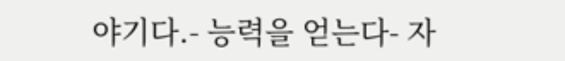야기다.- 능력을 얻는다- 자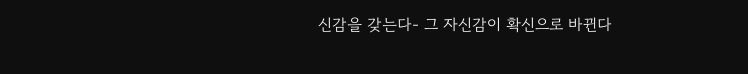신감을 갖는다- 그 자신감이 확신으로 바뀐다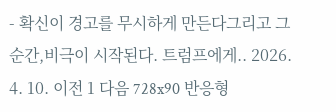- 확신이 경고를 무시하게 만든다그리고 그 순간,비극이 시작된다. 트럼프에게.. 2026. 4. 10. 이전 1 다음 728x90 반응형